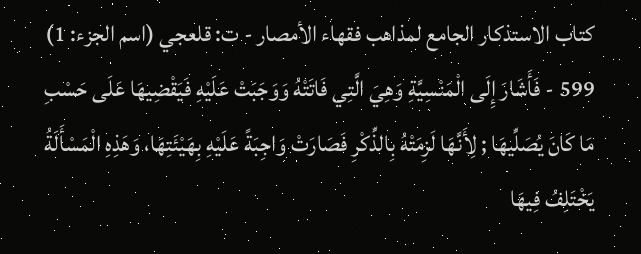كتاب الاستذكار الجامع لمذاهب فقهاء الأمصار - ت: قلعجي (اسم الجزء: 1)
599 - فَأَشَارَ إِلَى الْمَنْسِيَّةِ وَهِيَ الَّتِي فَاتَتْهُ وَوَجَبَتْ عَلَيْهِ فَيَقْضِيهَا عَلَى حَسْبِ مَا كَانَ يُصَلِّيهَا ; لِأَنَّهَا لَزِمَتْهُ بِالذِّكْرِ فَصَارَتْ وَاجِبَةً عَلَيْهِ بِهَيْئَتِهَا، وَهَذِهِ الْمَسْأَلَةُ يَخْتَلِفُ فِيهَا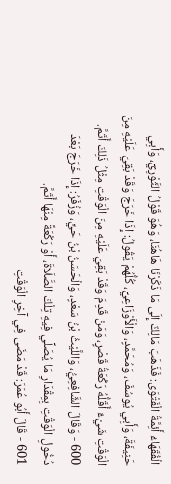الْفُقَهَاءُ أَئِمَّةُ الْفَتْوَى: فَذَهَبَ مَالِكٌ إِلَى مَا ذَكَرْنَا هَاهُنَا، وَهُوَ قَوْلُ الثَّوْرِيِّ، وَأَبِي حَنِيفَةَ، وَأَبِي يُوسُفَ، وَمُحَمَّدٍ، وَالْأَوْزَاعِيِّ، كُلُّهُمْ يَقُولُ: إِذَا خَرَجَ وَقَدْ بَقِيَ عَلَيْهِ مِنَ الْوَقْتِ شَيْءٌ أَقَلُّهُ رَكْعَةُ قَصْرٍ، وَمَنْ قَدِمَ وَقَدْ بَقِيَ عَلَيْهِ مِنَ الْوَقْتِ مِثْلُ ذَلِكَ أَتَمَّ.
600 - وَقَالَ الشَّافِعِيُّ، وَاللَّيْثُ بْنُ سَعْدٍ، وَالْحَسَنُ بْنُ حَيٍّ، وَزُفَرُ: إِذَا خَرَجَ بَعْدَ دُخُولِ الْوَقْتِ بِمِقْدَارِ مَا يُصَلِّي فِيهِ تِلْكَ الصَّلَاةَ، أَوْ رَكْعَةً مِنْهَا أَتَمَّ.
601 - قَالَ أَبُو عُمَرَ: قَدْ مَضَى فِي آخِرِ الْوَقْتِ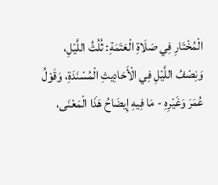الْمُخْتَارِ فِي صَلَاةِ الْعَتَمَةِ: ثُلُثُ اللَّيْلِ، وَنِصْفُ اللَّيْلِ فِي الْأَحَادِيثِ الْمُسْنَدَةِ، وَقَوْلُ عُمَرَ وَغَيْرِهِ - مَا فِيهِ إِيضَاحُ هَذَا الْمَعْنَى،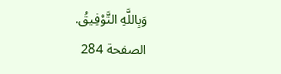وَبِاللَّهِ التَّوْفِيقُ.
الصفحة 284